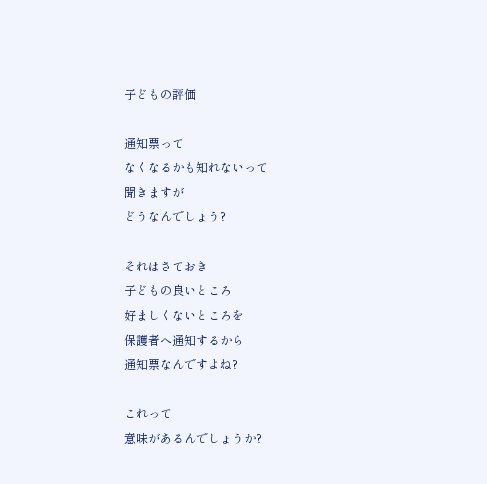子どもの評価

通知票って
なくなるかも知れないって
聞きますが
どうなんでしょう?

それはさておき
子どもの良いところ
好ましくないところを
保護者へ通知するから
通知票なんですよね?

これって
意味があるんでしょうか?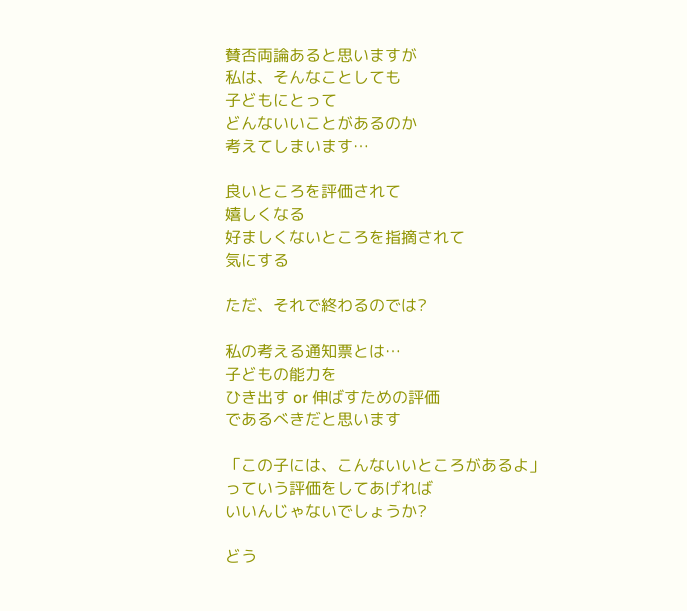賛否両論あると思いますが
私は、そんなことしても
子どもにとって
どんないいことがあるのか
考えてしまいます…

良いところを評価されて
嬉しくなる
好ましくないところを指摘されて
気にする

ただ、それで終わるのでは?

私の考える通知票とは…
子どもの能力を
ひき出す or 伸ばすための評価
であるべきだと思います

「この子には、こんないいところがあるよ」
っていう評価をしてあげれば
いいんじゃないでしょうか?

どう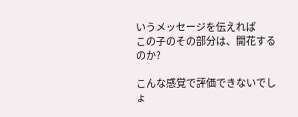いうメッセージを伝えれば
この子のその部分は、開花するのか?

こんな感覚で評価できないでしょ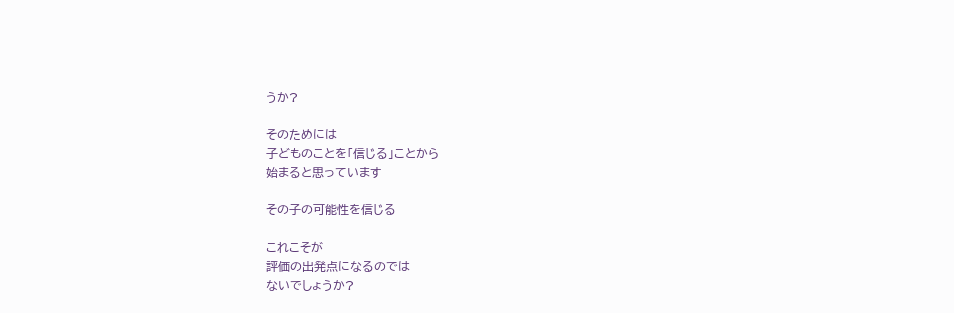うか?

そのためには
子どものことを「信じる」ことから
始まると思っています

その子の可能性を信じる

これこそが
評価の出発点になるのでは
ないでしょうか?